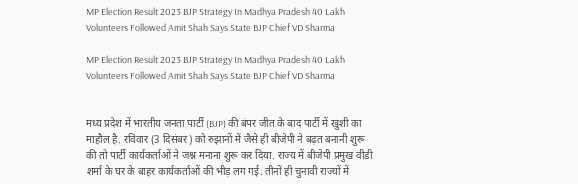MP Election Result 2023 BJP Strategy In Madhya Pradesh 40 Lakh Volunteers Followed Amit Shah Says State BJP Chief VD Sharma

MP Election Result 2023 BJP Strategy In Madhya Pradesh 40 Lakh Volunteers Followed Amit Shah Says State BJP Chief VD Sharma


मध्य प्रदेश में भारतीय जनता पार्टी (BJP) की बंपर जीत के बाद पार्टी में खुशी का माहौल है. रविवार (3 दिसंबर) को रुझानों में जैसे ही बीजेपी ने बढ़त बनानी शुरू की तो पार्टी कार्यकर्ताओं ने जश्न मनाना शुरू कर दिया. राज्य में बीजेपी प्रमुख वीडी शर्मा के घर के बाहर कार्यकर्ताओं की भीड़ लग गई. तीनों ही चुनावी राज्यों में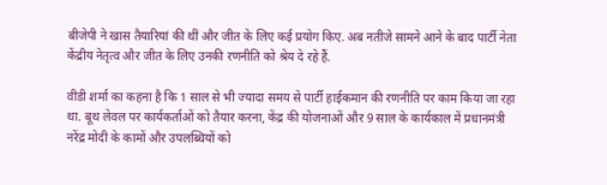बीजेपी ने खास तैयारियां की थीं और जीत के लिए कई प्रयोग किए. अब नतीजे सामने आने के बाद पार्टी नेता केंद्रीय नेतृत्व और जीत के लिए उनकी रणनीति को श्रेय दे रहे हैं.

वीडी शर्मा का कहना है कि 1 साल से भी ज्यादा समय से पार्टी हाईकमान की रणनीति पर काम किया जा रहा था. बूथ लेवल पर कार्यकर्ताओं को तैयार करना, केंद्र की योजनाओं और 9 साल के कार्यकाल में प्रधानमंत्री नरेंद्र मोदी के कामों और उपलब्धियों को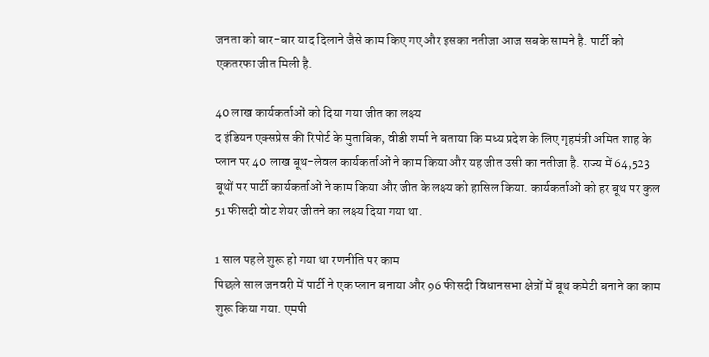जनता को बार-बार याद दिलाने जैसे काम किए गए और इसका नतीजा आज सबके सामने है. पार्टी को एकतरफा जीत मिली है.

40 लाख कार्यकर्ताओं को दिया गया जीत का लक्ष्य
द इंडियन एक्सप्रेस की रिपोर्ट के मुताबिक, वीडी शर्मा ने बताया कि मध्य प्रदेश के लिए गृहमंत्री अमित शाह के प्लान पर 40 लाख बूथ-लेवल कार्यकर्ताओं ने काम किया और यह जीत उसी का नतीजा है. राज्य में 64,523 बूथों पर पार्टी कार्यकर्ताओं ने काम किया और जीत के लक्ष्य को हासिल किया. कार्यकर्ताओं को हर बूथ पर कुल 51 फीसदी वोट शेयर जीतने का लक्ष्य दिया गया था.

1 साल पहले शुरू हो गया था रणनीति पर काम
पिछले साल जनवरी में पार्टी ने एक प्लान बनाया और 96 फीसदी विधानसभा क्षेत्रों में बूथ कमेटी बनाने का काम शुरू किया गया. एमपी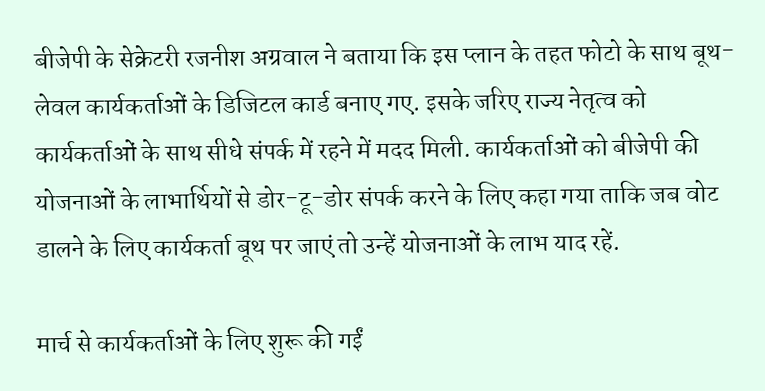बीजेपी के सेक्रेटरी रजनीश अग्रवाल ने बताया कि इस प्लान के तहत फोटो के साथ बूथ-लेवल कार्यकर्ताओं के डिजिटल कार्ड बनाए गए. इसके जरिए राज्य नेतृत्व को कार्यकर्ताओं के साथ सीधे संपर्क में रहने में मदद मिली. कार्यकर्ताओं को बीजेपी की योजनाओं के लाभार्थियों से डोर-टू-डोर संपर्क करने के लिए कहा गया ताकि जब वोट डालने के लिए कार्यकर्ता बूथ पर जाएं तो उन्हें योजनाओं के लाभ याद रहें.

मार्च से कार्यकर्ताओं के लिए शुरू की गईं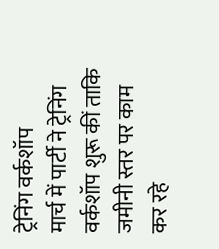ट्रेनिंग वर्कशॉप
मार्च में पार्टी ने ट्रेनिंग वर्कशॉप शुरू कीं ताकि जमीनी स्तर पर काम कर रहे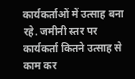कार्यकर्ताओं में उत्साह बना रहे. जमीनी स्तर पर कार्यकर्ता कितने उत्साह से काम कर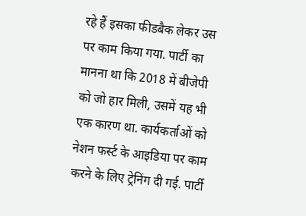रहे हैं इसका फीडबैक लेकर उस पर काम किया गया. पार्टी का मानना था कि 2018 में बीजेपी को जो हार मिली, उसमें यह भी एक कारण था. कार्यकर्ताओं को नेशन फर्स्ट के आइडिया पर काम करने के लिए ट्रेनिंग दी गई. पार्टी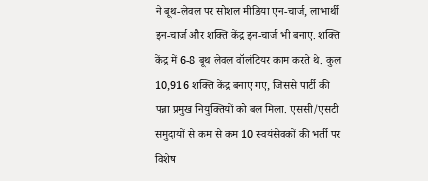ने बूथ-लेवल पर सोशल मीडिया एन-चार्ज, लाभार्थी इन-चार्ज और शक्ति केंद्र इन-चार्ज भी बनाए. शक्ति केंद्र में 6-8 बूथ लेवल वॉलंटियर काम करते थे. कुल 10,916 शक्ति केंद्र बनाए गए, जिससे पार्टी की पन्ना प्रमुख नियुक्तियों को बल मिला. एससी/एसटी समुदायों से कम से कम 10 स्वयंसेवकों की भर्ती पर विशेष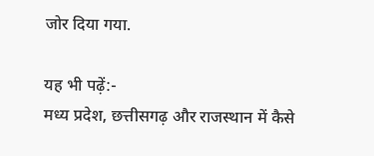जोर दिया गया.

यह भी पढ़ें:-
मध्य प्रदेश, छत्तीसगढ़ और राजस्थान में कैसे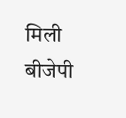मिली बीजेपी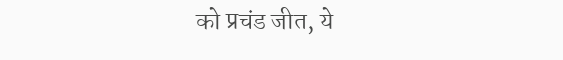को प्रचंड जीत, ये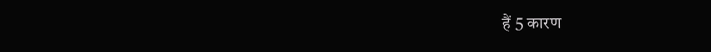हैं 5 कारण